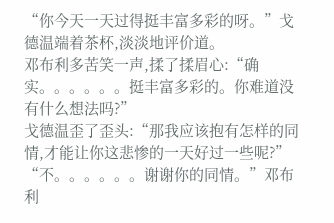“你今天一天过得挺丰富多彩的呀。”戈德温端着茶杯,淡淡地评价道。
邓布利多苦笑一声,揉了揉眉心:“确实。。。。。。挺丰富多彩的。你难道没有什么想法吗?”
戈德温歪了歪头:“那我应该抱有怎样的同情,才能让你这悲惨的一天好过一些呢?”
“不。。。。。。谢谢你的同情。”邓布利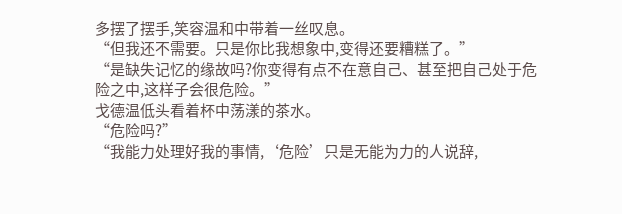多摆了摆手,笑容温和中带着一丝叹息。
“但我还不需要。只是你比我想象中,变得还要糟糕了。”
“是缺失记忆的缘故吗?你变得有点不在意自己、甚至把自己处于危险之中,这样子会很危险。”
戈德温低头看着杯中荡漾的茶水。
“危险吗?”
“我能力处理好我的事情,‘危险’只是无能为力的人说辞,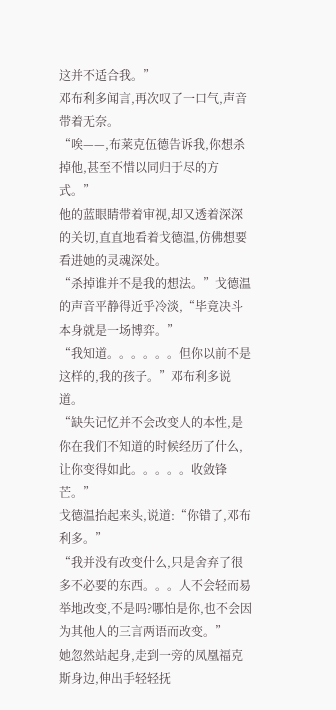这并不适合我。”
邓布利多闻言,再次叹了一口气,声音带着无奈。
“唉——,布莱克伍德告诉我,你想杀掉他,甚至不惜以同归于尽的方式。”
他的蓝眼睛带着审视,却又透着深深的关切,直直地看着戈德温,仿佛想要看进她的灵魂深处。
“杀掉谁并不是我的想法。”戈德温的声音平静得近乎冷淡,“毕竟决斗本身就是一场博弈。”
“我知道。。。。。。但你以前不是这样的,我的孩子。”邓布利多说道。
“缺失记忆并不会改变人的本性,是你在我们不知道的时候经历了什么,让你变得如此。。。。。收敛锋芒。”
戈德温抬起来头,说道:“你错了,邓布利多。”
“我并没有改变什么,只是舍弃了很多不必要的东西。。。人不会轻而易举地改变,不是吗?哪怕是你,也不会因为其他人的三言两语而改变。”
她忽然站起身,走到一旁的凤凰福克斯身边,伸出手轻轻抚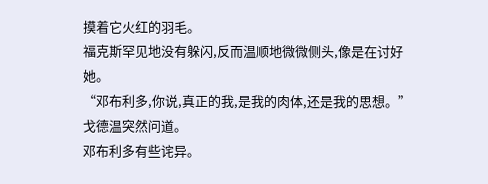摸着它火红的羽毛。
福克斯罕见地没有躲闪,反而温顺地微微侧头,像是在讨好她。
“邓布利多,你说,真正的我,是我的肉体,还是我的思想。”戈德温突然问道。
邓布利多有些诧异。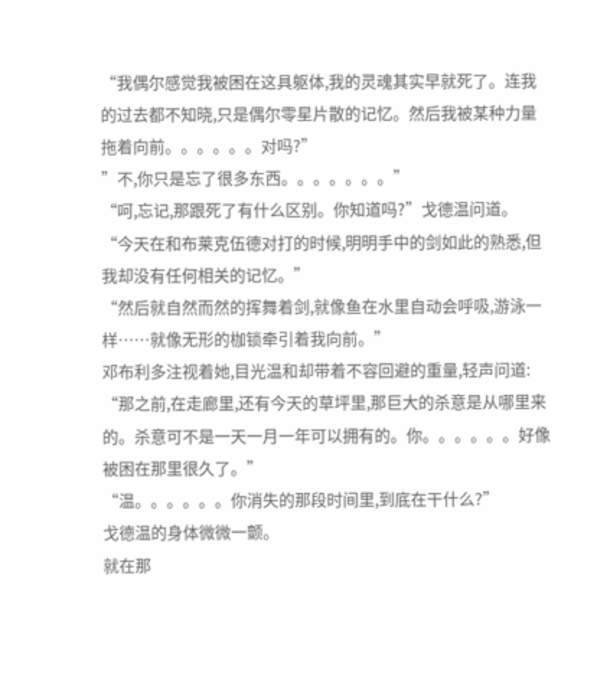“我偶尔感觉我被困在这具躯体,我的灵魂其实早就死了。连我的过去都不知晓,只是偶尔零星片散的记忆。然后我被某种力量拖着向前。。。。。。对吗?”
”不,你只是忘了很多东西。。。。。。。”
“呵,忘记,那跟死了有什么区别。你知道吗?”戈德温问道。
“今天在和布莱克伍德对打的时候,明明手中的剑如此的熟悉,但我却没有任何相关的记忆。”
“然后就自然而然的挥舞着剑,就像鱼在水里自动会呼吸,游泳一样……就像无形的枷锁牵引着我向前。”
邓布利多注视着她,目光温和却带着不容回避的重量,轻声问道:
“那之前,在走廊里,还有今天的草坪里,那巨大的杀意是从哪里来的。杀意可不是一天一月一年可以拥有的。你。。。。。。好像被困在那里很久了。”
“温。。。。。。你消失的那段时间里,到底在干什么?”
戈德温的身体微微一颤。
就在那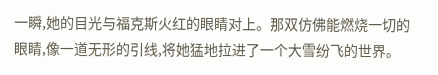一瞬,她的目光与福克斯火红的眼睛对上。那双仿佛能燃烧一切的眼睛,像一道无形的引线,将她猛地拉进了一个大雪纷飞的世界。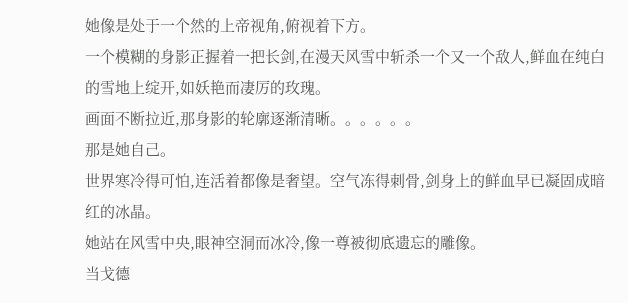她像是处于一个然的上帝视角,俯视着下方。
一个模糊的身影正握着一把长剑,在漫天风雪中斩杀一个又一个敌人,鲜血在纯白的雪地上绽开,如妖艳而凄厉的玫瑰。
画面不断拉近,那身影的轮廓逐渐清晰。。。。。。
那是她自己。
世界寒冷得可怕,连活着都像是奢望。空气冻得刺骨,剑身上的鲜血早已凝固成暗红的冰晶。
她站在风雪中央,眼神空洞而冰冷,像一尊被彻底遗忘的雕像。
当戈德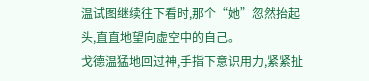温试图继续往下看时,那个“她”忽然抬起头,直直地望向虚空中的自己。
戈德温猛地回过神,手指下意识用力,紧紧扯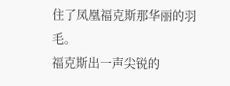住了凤凰福克斯那华丽的羽毛。
福克斯出一声尖锐的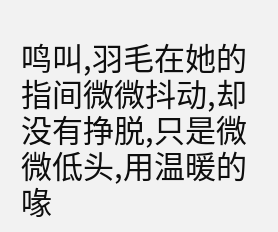鸣叫,羽毛在她的指间微微抖动,却没有挣脱,只是微微低头,用温暖的喙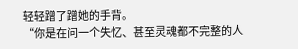轻轻蹭了蹭她的手背。
“你是在问一个失忆、甚至灵魂都不完整的人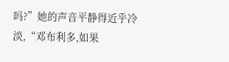吗?”她的声音平静得近乎冷淡,“邓布利多,如果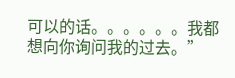可以的话。。。。。。我都想向你询问我的过去。”